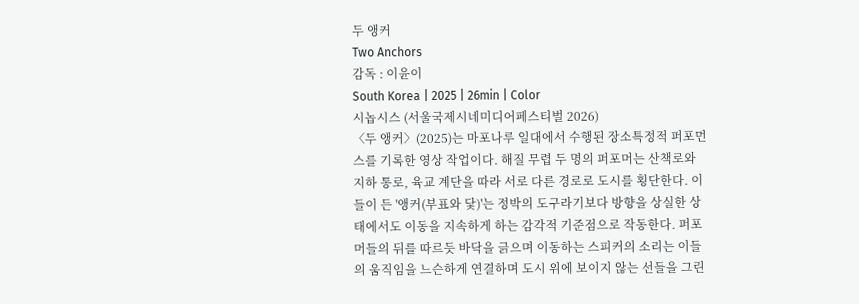두 앵커
Two Anchors
감독 : 이윤이
South Korea | 2025 | 26min | Color
시놉시스 (서울국제시네미디어페스티벌 2026)
〈두 앵커〉(2025)는 마포나루 일대에서 수행된 장소특정적 퍼포먼스를 기록한 영상 작업이다. 해질 무렵 두 명의 퍼포머는 산책로와 지하 통로, 육교 계단을 따라 서로 다른 경로로 도시를 횡단한다. 이들이 든 '앵커(부표와 닻)'는 정박의 도구라기보다 방향을 상실한 상태에서도 이동을 지속하게 하는 감각적 기준점으로 작동한다. 퍼포머들의 뒤를 따르듯 바닥을 긁으며 이동하는 스피커의 소리는 이들의 움직임을 느슨하게 연결하며 도시 위에 보이지 않는 선들을 그린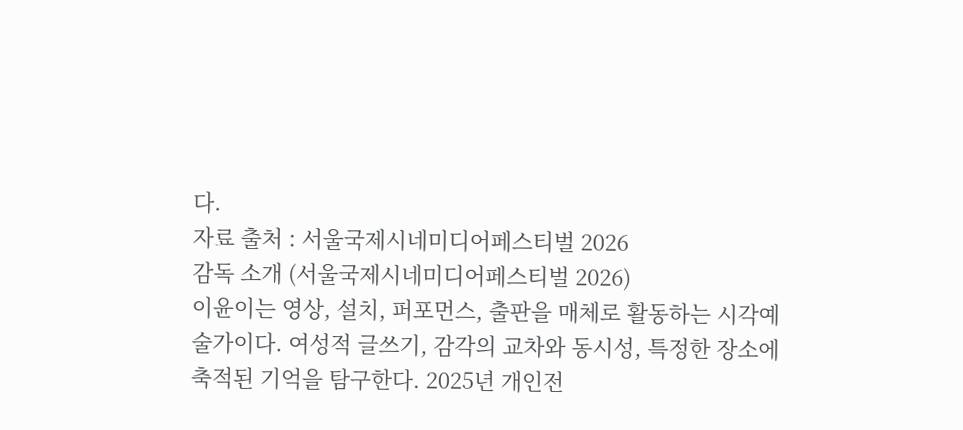다.
자료 출처 : 서울국제시네미디어페스티벌 2026
감독 소개 (서울국제시네미디어페스티벌 2026)
이윤이는 영상, 설치, 퍼포먼스, 출판을 매체로 활동하는 시각예술가이다. 여성적 글쓰기, 감각의 교차와 동시성, 특정한 장소에 축적된 기억을 탐구한다. 2025년 개인전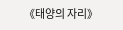《태양의 자리》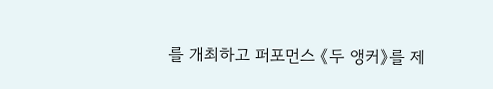를 개최하고 퍼포먼스 《두 앵커》를 제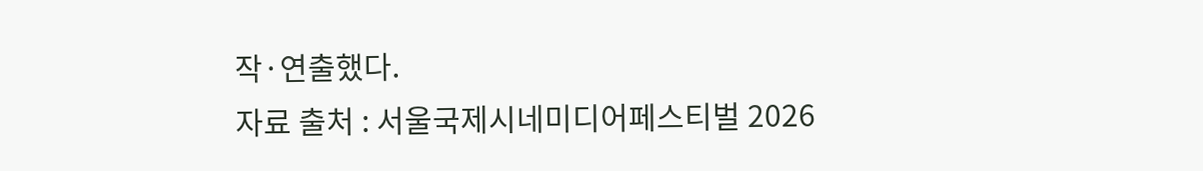작·연출했다.
자료 출처 : 서울국제시네미디어페스티벌 2026